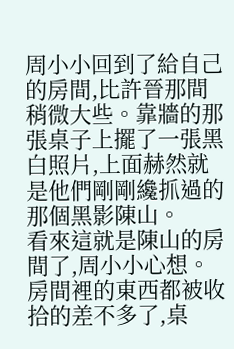周小小回到了給自己的房間,比許晉那間稍微大些。靠牆的那張桌子上擺了一張黑白照片,上面赫然就是他們剛剛纔抓過的那個黑影陳山。
看來這就是陳山的房間了,周小小心想。房間裡的東西都被收拾的差不多了,桌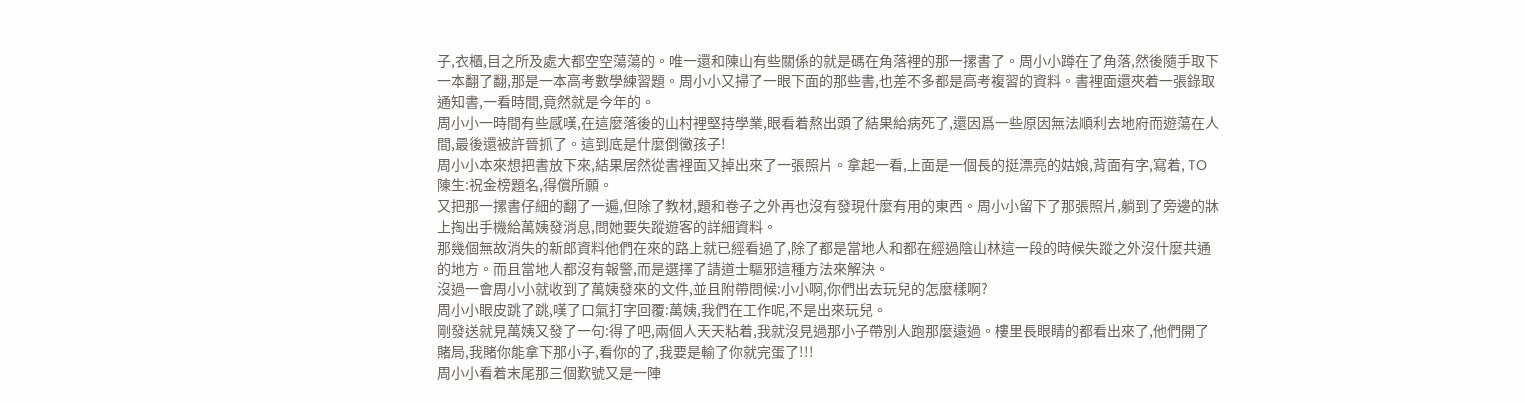子,衣櫃,目之所及處大都空空蕩蕩的。唯一還和陳山有些關係的就是碼在角落裡的那一摞書了。周小小蹲在了角落,然後隨手取下一本翻了翻,那是一本高考數學練習題。周小小又掃了一眼下面的那些書,也差不多都是高考複習的資料。書裡面還夾着一張錄取通知書,一看時間,竟然就是今年的。
周小小一時間有些感嘆,在這麼落後的山村裡堅持學業,眼看着熬出頭了結果給病死了,還因爲一些原因無法順利去地府而遊蕩在人間,最後還被許晉抓了。這到底是什麼倒黴孩子!
周小小本來想把書放下來,結果居然從書裡面又掉出來了一張照片。拿起一看,上面是一個長的挺漂亮的姑娘,背面有字,寫着, TO 陳生:祝金榜題名,得償所願。
又把那一摞書仔細的翻了一遍,但除了教材,題和卷子之外再也沒有發現什麼有用的東西。周小小留下了那張照片,躺到了旁邊的牀上掏出手機給萬姨發消息,問她要失蹤遊客的詳細資料。
那幾個無故消失的新郎資料他們在來的路上就已經看過了,除了都是當地人和都在經過陰山林這一段的時候失蹤之外沒什麼共通的地方。而且當地人都沒有報警,而是選擇了請道士驅邪這種方法來解決。
沒過一會周小小就收到了萬姨發來的文件,並且附帶問候:小小啊,你們出去玩兒的怎麼樣啊?
周小小眼皮跳了跳,嘆了口氣打字回覆:萬姨,我們在工作呢,不是出來玩兒。
剛發送就見萬姨又發了一句:得了吧,兩個人天天粘着,我就沒見過那小子帶別人跑那麼遠過。樓里長眼睛的都看出來了,他們開了賭局,我賭你能拿下那小子,看你的了,我要是輸了你就完蛋了!!!
周小小看着末尾那三個歎號又是一陣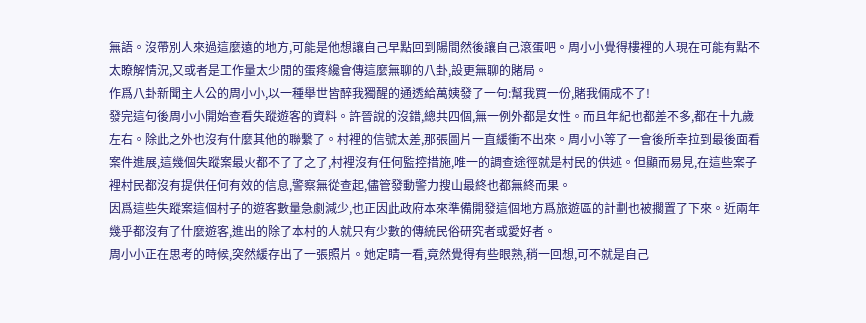無語。沒帶別人來過這麼遠的地方,可能是他想讓自己早點回到陽間然後讓自己滾蛋吧。周小小覺得樓裡的人現在可能有點不太瞭解情況,又或者是工作量太少閒的蛋疼纔會傳這麼無聊的八卦,設更無聊的賭局。
作爲八卦新聞主人公的周小小,以一種舉世皆醉我獨醒的通透給萬姨發了一句:幫我買一份,賭我倆成不了!
發完這句後周小小開始查看失蹤遊客的資料。許晉說的沒錯,總共四個,無一例外都是女性。而且年紀也都差不多,都在十九歲左右。除此之外也沒有什麼其他的聯繫了。村裡的信號太差,那張圖片一直緩衝不出來。周小小等了一會後所幸拉到最後面看案件進展,這幾個失蹤案最火都不了了之了,村裡沒有任何監控措施,唯一的調查途徑就是村民的供述。但顯而易見,在這些案子裡村民都沒有提供任何有效的信息,警察無從查起,儘管發動警力搜山最終也都無終而果。
因爲這些失蹤案這個村子的遊客數量急劇減少,也正因此政府本來準備開發這個地方爲旅遊區的計劃也被擱置了下來。近兩年幾乎都沒有了什麼遊客,進出的除了本村的人就只有少數的傳統民俗研究者或愛好者。
周小小正在思考的時候,突然緩存出了一張照片。她定睛一看,竟然覺得有些眼熟,稍一回想,可不就是自己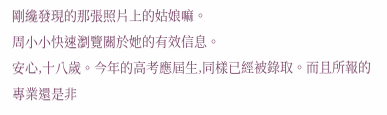剛纔發現的那張照片上的姑娘嘛。
周小小快速瀏覽關於她的有效信息。
安心,十八歲。今年的高考應屆生,同樣已經被錄取。而且所報的專業還是非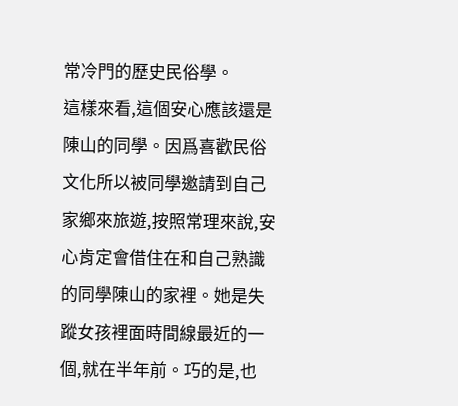常冷門的歷史民俗學。
這樣來看,這個安心應該還是陳山的同學。因爲喜歡民俗文化所以被同學邀請到自己家鄉來旅遊,按照常理來說,安心肯定會借住在和自己熟識的同學陳山的家裡。她是失蹤女孩裡面時間線最近的一個,就在半年前。巧的是,也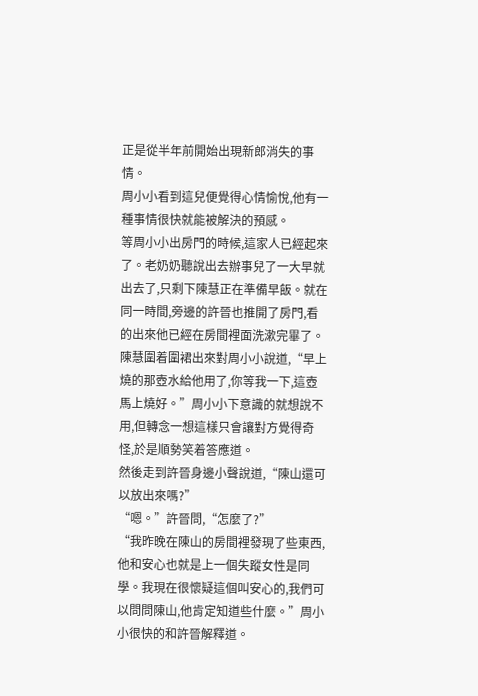正是從半年前開始出現新郎消失的事情。
周小小看到這兒便覺得心情愉悅,他有一種事情很快就能被解決的預感。
等周小小出房門的時候,這家人已經起來了。老奶奶聽說出去辦事兒了一大早就出去了,只剩下陳慧正在準備早飯。就在同一時間,旁邊的許晉也推開了房門,看的出來他已經在房間裡面洗漱完畢了。
陳慧圍着圍裙出來對周小小說道,“早上燒的那壺水給他用了,你等我一下,這壺馬上燒好。”周小小下意識的就想說不用,但轉念一想這樣只會讓對方覺得奇怪,於是順勢笑着答應道。
然後走到許晉身邊小聲說道,“陳山還可以放出來嗎?”
“嗯。”許晉問,“怎麼了?”
“我昨晚在陳山的房間裡發現了些東西,他和安心也就是上一個失蹤女性是同學。我現在很懷疑這個叫安心的,我們可以問問陳山,他肯定知道些什麼。”周小小很快的和許晉解釋道。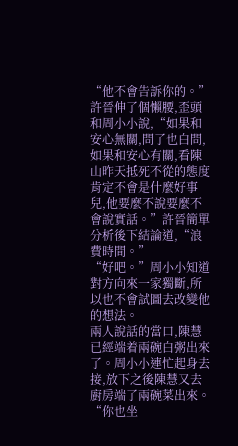“他不會告訴你的。”許晉伸了個懶腰,歪頭和周小小說,“如果和安心無關,問了也白問,如果和安心有關,看陳山昨天抵死不從的態度肯定不會是什麼好事兒,他要麼不說要麼不會說實話。”許晉簡單分析後下結論道,“浪費時間。”
“好吧。”周小小知道對方向來一家獨斷,所以也不會試圖去改變他的想法。
兩人說話的當口,陳慧已經端着兩碗白粥出來了。周小小連忙起身去接,放下之後陳慧又去廚房端了兩碗菜出來。
“你也坐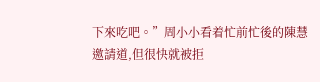下來吃吧。”周小小看着忙前忙後的陳慧邀請道,但很快就被拒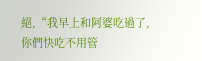絕,“我早上和阿婆吃過了,你們快吃不用管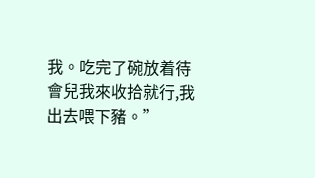我。吃完了碗放着待會兒我來收拾就行,我出去喂下豬。”